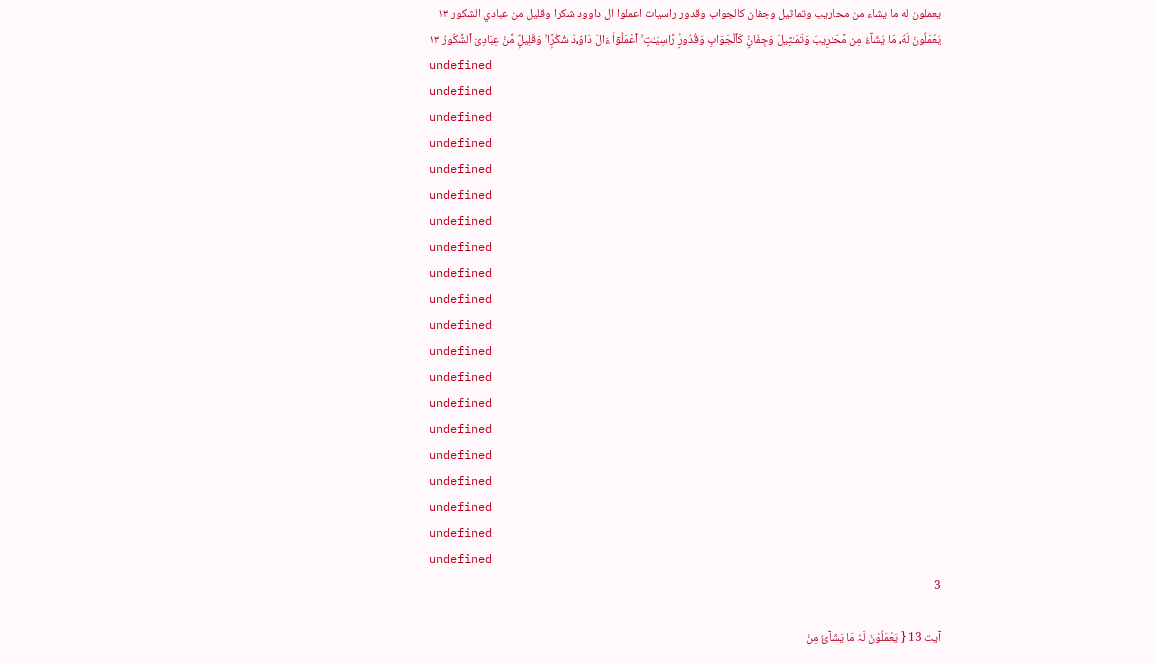يعملون له ما يشاء من محاريب وتماثيل وجفان كالجواب وقدور راسيات اعملوا ال داوود شكرا وقليل من عبادي الشكور ١٣
يَعْمَلُونَ لَهُۥ مَا يَشَآءُ مِن مَّحَـٰرِيبَ وَتَمَـٰثِيلَ وَجِفَانٍۢ كَٱلْجَوَابِ وَقُدُورٍۢ رَّاسِيَـٰتٍ ۚ ٱعْمَلُوٓا۟ ءَالَ دَاوُۥدَ شُكْرًۭا ۚ وَقَلِيلٌۭ مِّنْ عِبَادِىَ ٱلشَّكُورُ ١٣
undefined
undefined
undefined
undefined
undefined
undefined
undefined
undefined
undefined
undefined
undefined
undefined
undefined
undefined
undefined
undefined
undefined
undefined
undefined
undefined
3

آیت 13 { یَعْمَلُوْنَ لَہٗ مَا یَشَآئُ مِنْ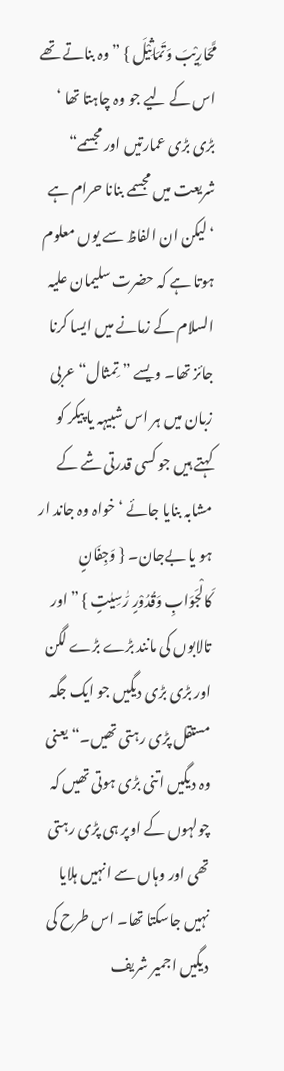مَّحَارِیْبَ وَتَمَاثِیْلَ } ”وہ بناتے تھے اس کے لیے جو وہ چاہتا تھا ‘ بڑی بڑی عمارتیں اور مجسمے“ شریعت میں مجسمے بنانا حرام ہے ‘ لیکن ان الفاظ سے یوں معلوم ہوتا ہے کہ حضرت سلیمان علیہ السلام کے زمانے میں ایسا کرنا جائز تھا۔ ویسے ”تِمثال“ عربی زبان میں ہر اس شبیہہ یا پیکر کو کہتے ہیں جو کسی قدرتی شے کے مشابہ بنایا جائے ‘ خواہ وہ جاند ار ہو یا بےجان۔ { وَجِفَانٍ کَالْجَوَابِ وَقُدُوْرٍ رّٰسِیٰتٍ } ”اور تالابوں کی مانند بڑے بڑے لگن اور بڑی بڑی دیگیں جو ایک جگہ مستقل پڑی رہتی تھیں۔“ یعنی وہ دیگیں اتنی بڑی ہوتی تھیں کہ چولہوں کے اوپر ہی پڑی رہتی تھی اور وہاں سے انہیں ہلایا نہیں جاسکتا تھا۔ اس طرح کی دیگیں اجمیر شریف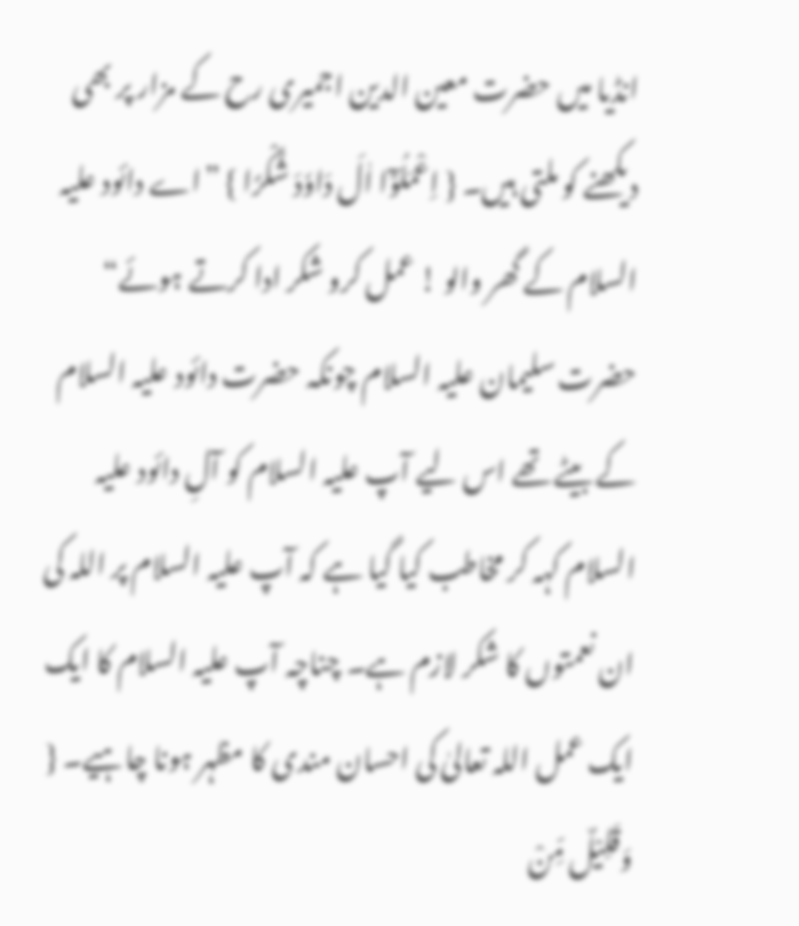انڈیا میں حضرت معین الدین اجمیری رح کے مزار پر بھی دیکھنے کو ملتی ہیں۔ { اِعْمَلُوْٓا اٰلَ دَاوٗدَ شُکْرًا } ”اے دائود علیہ السلام کے گھر والو ! عمل کرو شکر ادا کرتے ہوئے“ حضرت سلیمان علیہ السلام چونکہ حضرت دائود علیہ السلام کے بیٹے تھے اس لیے آپ علیہ السلام کو آلِ دائود علیہ السلام کہہ کر مخاطب کیا گیا ہے کہ آپ علیہ السلام پر اللہ کی ان نعمتوں کا شکر لازم ہے۔ چناچہ آپ علیہ السلام کا ایک ایک عمل اللہ تعالیٰ کی احسان مندی کا مظہر ہونا چاہیے۔ { وَقَلِیْلٌ مِّنْ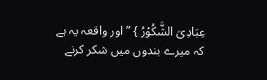عِبَادِیَ الشَّکُوْرُ } ”اور واقعہ یہ ہے کہ میرے بندوں میں شکر کرنے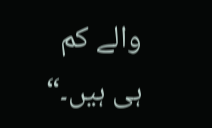والے کم ہی ہیں۔“